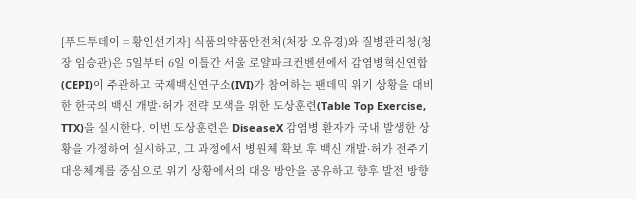[푸드투데이 = 황인선기자] 식품의약품안전처(처장 오유경)와 질병관리청(청장 임승관)은 5일부터 6일 이틀간 서울 로얄파크컨벤션에서 감염병혁신연합(CEPI)이 주관하고 국제백신연구소(IVI)가 참여하는 팬데믹 위기 상황을 대비한 한국의 백신 개발·허가 전략 모색을 위한 도상훈련(Table Top Exercise, TTX)을 실시한다. 이번 도상훈련은 DiseaseX 감염병 환자가 국내 발생한 상황을 가정하여 실시하고, 그 과정에서 병원체 확보 후 백신 개발·허가 전주기 대응체계를 중심으로 위기 상황에서의 대응 방안을 공유하고 향후 발전 방향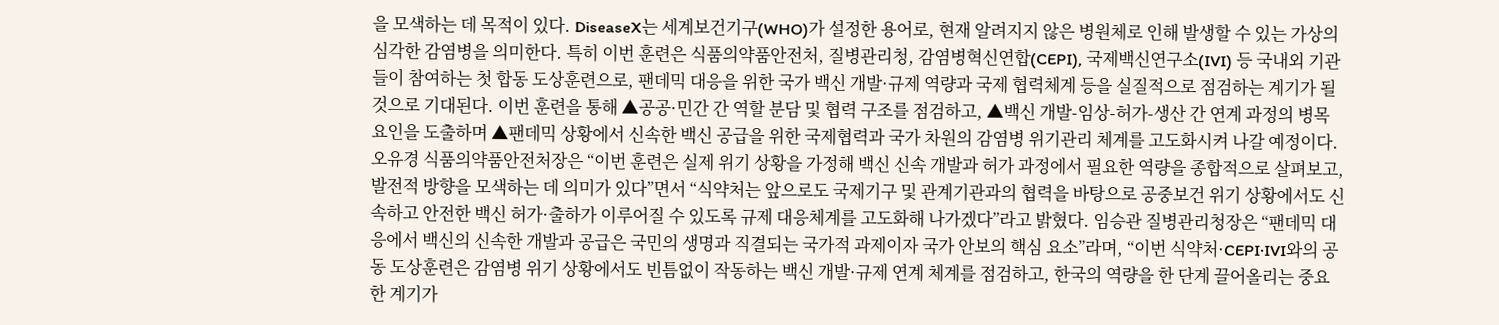을 모색하는 데 목적이 있다. DiseaseX는 세계보건기구(WHO)가 설정한 용어로, 현재 알려지지 않은 병원체로 인해 발생할 수 있는 가상의 심각한 감염병을 의미한다. 특히 이번 훈련은 식품의약품안전처, 질병관리청, 감염병혁신연합(CEPI), 국제백신연구소(IVI) 등 국내외 기관들이 참여하는 첫 합동 도상훈련으로, 팬데믹 대응을 위한 국가 백신 개발·규제 역량과 국제 협력체계 등을 실질적으로 점검하는 계기가 될 것으로 기대된다. 이번 훈련을 통해 ▲공공·민간 간 역할 분담 및 협력 구조를 점검하고, ▲백신 개발-임상-허가-생산 간 연계 과정의 병목 요인을 도출하며 ▲팬데믹 상황에서 신속한 백신 공급을 위한 국제협력과 국가 차원의 감염병 위기관리 체계를 고도화시켜 나갈 예정이다. 오유경 식품의약품안전처장은 “이번 훈련은 실제 위기 상황을 가정해 백신 신속 개발과 허가 과정에서 필요한 역량을 종합적으로 살펴보고, 발전적 방향을 모색하는 데 의미가 있다”면서 “식약처는 앞으로도 국제기구 및 관계기관과의 협력을 바탕으로 공중보건 위기 상황에서도 신속하고 안전한 백신 허가·출하가 이루어질 수 있도록 규제 대응체계를 고도화해 나가겠다”라고 밝혔다. 임승관 질병관리청장은 “팬데믹 대응에서 백신의 신속한 개발과 공급은 국민의 생명과 직결되는 국가적 과제이자 국가 안보의 핵심 요소”라며, “이번 식약처·CEPI·IVI와의 공동 도상훈련은 감염병 위기 상황에서도 빈틈없이 작동하는 백신 개발·규제 연계 체계를 점검하고, 한국의 역량을 한 단계 끌어올리는 중요한 계기가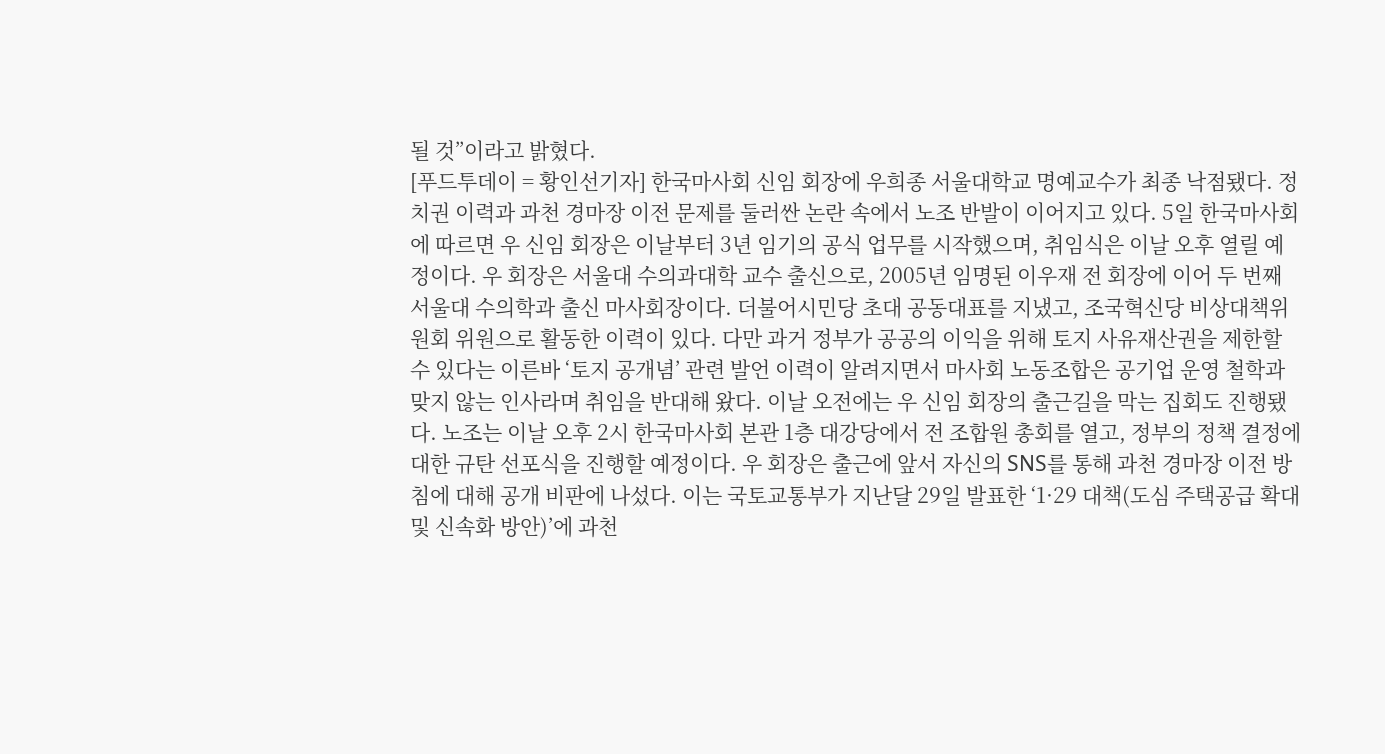될 것”이라고 밝혔다.
[푸드투데이 = 황인선기자] 한국마사회 신임 회장에 우희종 서울대학교 명예교수가 최종 낙점됐다. 정치권 이력과 과천 경마장 이전 문제를 둘러싼 논란 속에서 노조 반발이 이어지고 있다. 5일 한국마사회에 따르면 우 신임 회장은 이날부터 3년 임기의 공식 업무를 시작했으며, 취임식은 이날 오후 열릴 예정이다. 우 회장은 서울대 수의과대학 교수 출신으로, 2005년 임명된 이우재 전 회장에 이어 두 번째 서울대 수의학과 출신 마사회장이다. 더불어시민당 초대 공동대표를 지냈고, 조국혁신당 비상대책위원회 위원으로 활동한 이력이 있다. 다만 과거 정부가 공공의 이익을 위해 토지 사유재산권을 제한할 수 있다는 이른바 ‘토지 공개념’ 관련 발언 이력이 알려지면서 마사회 노동조합은 공기업 운영 철학과 맞지 않는 인사라며 취임을 반대해 왔다. 이날 오전에는 우 신임 회장의 출근길을 막는 집회도 진행됐다. 노조는 이날 오후 2시 한국마사회 본관 1층 대강당에서 전 조합원 총회를 열고, 정부의 정책 결정에 대한 규탄 선포식을 진행할 예정이다. 우 회장은 출근에 앞서 자신의 SNS를 통해 과천 경마장 이전 방침에 대해 공개 비판에 나섰다. 이는 국토교통부가 지난달 29일 발표한 ‘1·29 대책(도심 주택공급 확대 및 신속화 방안)’에 과천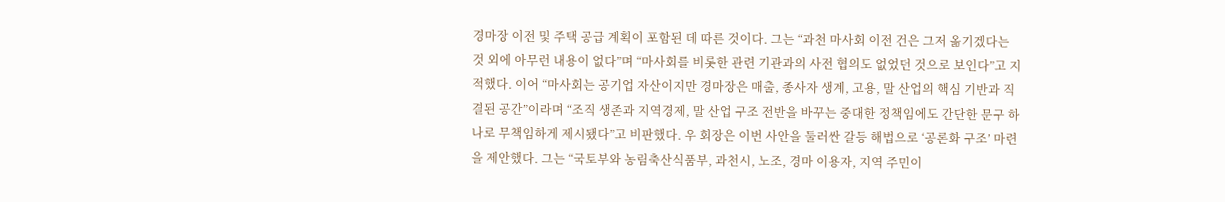경마장 이전 및 주택 공급 계획이 포함된 데 따른 것이다. 그는 “과천 마사회 이전 건은 그저 옮기겠다는 것 외에 아무런 내용이 없다”며 “마사회를 비롯한 관련 기관과의 사전 협의도 없었던 것으로 보인다”고 지적했다. 이어 “마사회는 공기업 자산이지만 경마장은 매출, 종사자 생계, 고용, 말 산업의 핵심 기반과 직결된 공간”이라며 “조직 생존과 지역경제, 말 산업 구조 전반을 바꾸는 중대한 정책임에도 간단한 문구 하나로 무책임하게 제시됐다”고 비판했다. 우 회장은 이번 사안을 둘러싼 갈등 해법으로 ‘공론화 구조’ 마련을 제안했다. 그는 “국토부와 농림축산식품부, 과천시, 노조, 경마 이용자, 지역 주민이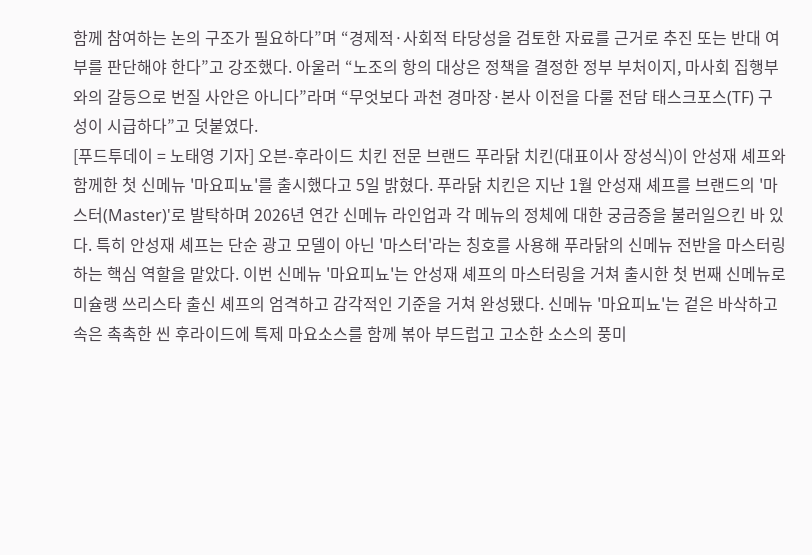함께 참여하는 논의 구조가 필요하다”며 “경제적·사회적 타당성을 검토한 자료를 근거로 추진 또는 반대 여부를 판단해야 한다”고 강조했다. 아울러 “노조의 항의 대상은 정책을 결정한 정부 부처이지, 마사회 집행부와의 갈등으로 번질 사안은 아니다”라며 “무엇보다 과천 경마장·본사 이전을 다룰 전담 태스크포스(TF) 구성이 시급하다”고 덧붙였다.
[푸드투데이 = 노태영 기자] 오븐-후라이드 치킨 전문 브랜드 푸라닭 치킨(대표이사 장성식)이 안성재 셰프와 함께한 첫 신메뉴 '마요피뇨'를 출시했다고 5일 밝혔다. 푸라닭 치킨은 지난 1월 안성재 셰프를 브랜드의 '마스터(Master)'로 발탁하며 2026년 연간 신메뉴 라인업과 각 메뉴의 정체에 대한 궁금증을 불러일으킨 바 있다. 특히 안성재 셰프는 단순 광고 모델이 아닌 '마스터'라는 칭호를 사용해 푸라닭의 신메뉴 전반을 마스터링하는 핵심 역할을 맡았다. 이번 신메뉴 '마요피뇨'는 안성재 셰프의 마스터링을 거쳐 출시한 첫 번째 신메뉴로 미슐랭 쓰리스타 출신 셰프의 엄격하고 감각적인 기준을 거쳐 완성됐다. 신메뉴 '마요피뇨'는 겉은 바삭하고 속은 촉촉한 씬 후라이드에 특제 마요소스를 함께 볶아 부드럽고 고소한 소스의 풍미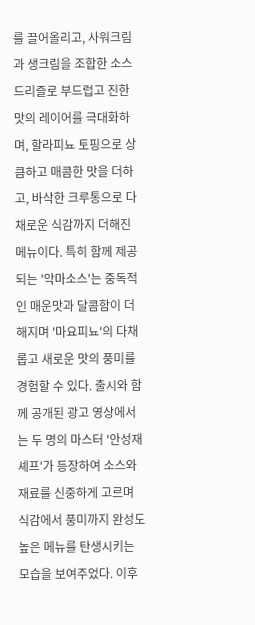를 끌어올리고, 사워크림과 생크림을 조합한 소스 드리즐로 부드럽고 진한 맛의 레이어를 극대화하며, 할라피뇨 토핑으로 상큼하고 매콤한 맛을 더하고, 바삭한 크루통으로 다채로운 식감까지 더해진 메뉴이다. 특히 함께 제공되는 '악마소스'는 중독적인 매운맛과 달콤함이 더해지며 '마요피뇨'의 다채롭고 새로운 맛의 풍미를 경험할 수 있다. 출시와 함께 공개된 광고 영상에서는 두 명의 마스터 '안성재 셰프'가 등장하여 소스와 재료를 신중하게 고르며 식감에서 풍미까지 완성도 높은 메뉴를 탄생시키는 모습을 보여주었다. 이후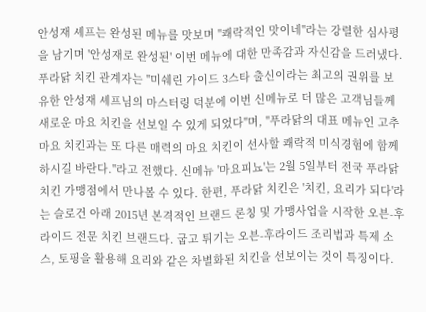안성재 셰프는 완성된 메뉴를 맛보며 "쾌락적인 맛이네"라는 강렬한 심사평을 남기며 '안성재로 완성된' 이번 메뉴에 대한 만족감과 자신감을 드러냈다. 푸라닭 치킨 관계자는 "미쉐린 가이드 3스타 출신이라는 최고의 권위를 보유한 안성재 셰프님의 마스터링 덕분에 이번 신메뉴로 더 많은 고객님들께 새로운 마요 치킨을 선보일 수 있게 되었다"며, "푸라닭의 대표 메뉴인 고추마요 치킨과는 또 다른 매력의 마요 치킨이 선사할 쾌락적 미식경험에 함께하시길 바란다."라고 전했다. 신메뉴 '마요피뇨'는 2월 5일부터 전국 푸라닭 치킨 가맹점에서 만나볼 수 있다. 한편, 푸라닭 치킨은 '치킨, 요리가 되다'라는 슬로건 아래 2015년 본격적인 브랜드 론칭 및 가맹사업을 시작한 오븐-후라이드 전문 치킨 브랜드다. 굽고 튀기는 오븐-후라이드 조리법과 특제 소스, 토핑을 활용해 요리와 같은 차별화된 치킨을 선보이는 것이 특징이다.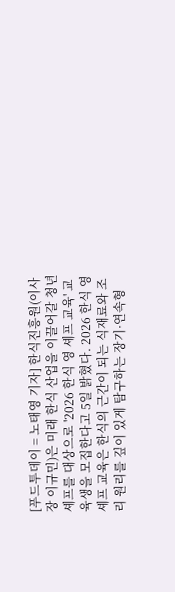[푸드투데이 = 노태영 기자] 한식진흥원(이사장 이규민)은 미래 한식 산업을 이끌어갈 청년 셰프를 대상으로 '2026 한식 영 셰프 교육' 교육생을 모집한다고 5일 밝혔다. 2026 한식 영 셰프 교육은 한식의 근간이 되는 식재료와 조리 원리를 깊이 있게 탐구하는 장기·연속형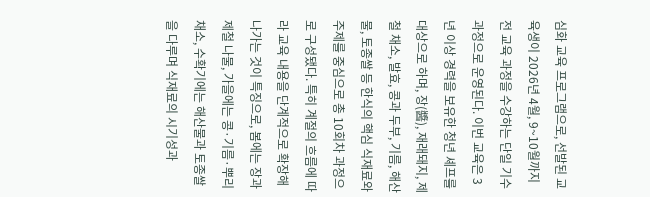심화 교육 프로그램으로, 선발된 교육생이 2026년 4월, 9~10월까지 전 교육 과정을 수강하는 단일 기수 과정으로 운영된다. 이번 교육은 3년 이상 경력을 보유한 청년 셰프를 대상으로 하며, 장(醬), 재래돼지, 제철 채소, 발효, 콩과 두부, 기름, 해산물, 토종쌀 등 한식의 핵심 식재료와 주제를 중심으로 총 10회차 과정으로 구성됐다. 특히 계절의 흐름에 따라 교육 내용을 단계적으로 확장해 나가는 것이 특징으로, 봄에는 장과 제철 나물, 가을에는 콩·기름·뿌리채소, 수확기에는 해산물과 토종쌀을 다루며 식재료의 시기성과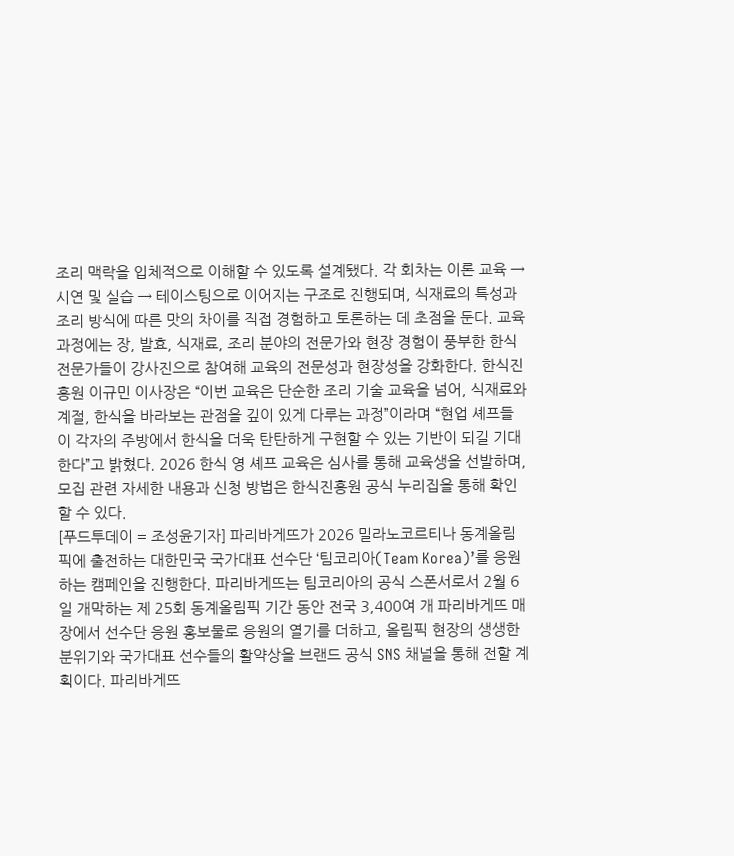조리 맥락을 입체적으로 이해할 수 있도록 설계됐다. 각 회차는 이론 교육 → 시연 및 실습 → 테이스팅으로 이어지는 구조로 진행되며, 식재료의 특성과 조리 방식에 따른 맛의 차이를 직접 경험하고 토론하는 데 초점을 둔다. 교육 과정에는 장, 발효, 식재료, 조리 분야의 전문가와 현장 경험이 풍부한 한식전문가들이 강사진으로 참여해 교육의 전문성과 현장성을 강화한다. 한식진흥원 이규민 이사장은 “이번 교육은 단순한 조리 기술 교육을 넘어, 식재료와 계절, 한식을 바라보는 관점을 깊이 있게 다루는 과정”이라며 “현업 셰프들이 각자의 주방에서 한식을 더욱 탄탄하게 구현할 수 있는 기반이 되길 기대한다”고 밝혔다. 2026 한식 영 셰프 교육은 심사를 통해 교육생을 선발하며, 모집 관련 자세한 내용과 신청 방법은 한식진흥원 공식 누리집을 통해 확인할 수 있다.
[푸드투데이 = 조성윤기자] 파리바게뜨가 2026 밀라노코르티나 동계올림픽에 출전하는 대한민국 국가대표 선수단 ‘팀코리아(Team Korea)’를 응원하는 캠페인을 진행한다. 파리바게뜨는 팀코리아의 공식 스폰서로서 2월 6일 개막하는 제 25회 동계올림픽 기간 동안 전국 3,400여 개 파리바게뜨 매장에서 선수단 응원 홍보물로 응원의 열기를 더하고, 올림픽 현장의 생생한 분위기와 국가대표 선수들의 활약상을 브랜드 공식 SNS 채널을 통해 전할 계획이다. 파리바게뜨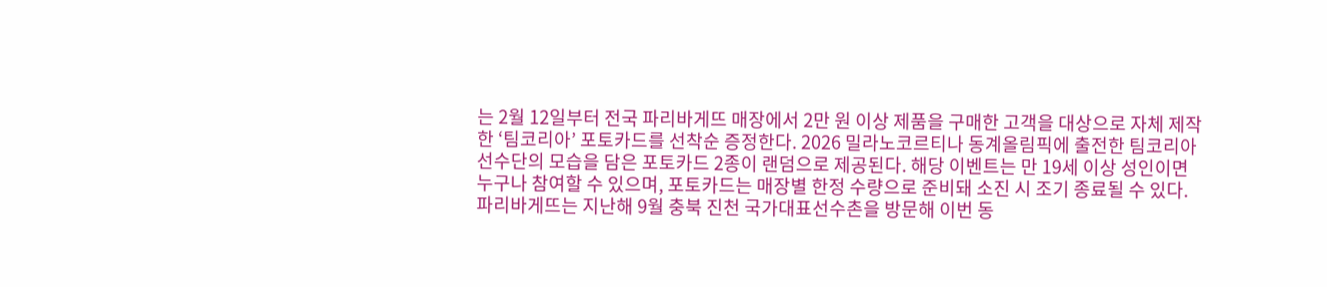는 2월 12일부터 전국 파리바게뜨 매장에서 2만 원 이상 제품을 구매한 고객을 대상으로 자체 제작한 ‘팀코리아’ 포토카드를 선착순 증정한다. 2026 밀라노코르티나 동계올림픽에 출전한 팀코리아 선수단의 모습을 담은 포토카드 2종이 랜덤으로 제공된다. 해당 이벤트는 만 19세 이상 성인이면 누구나 참여할 수 있으며, 포토카드는 매장별 한정 수량으로 준비돼 소진 시 조기 종료될 수 있다. 파리바게뜨는 지난해 9월 충북 진천 국가대표선수촌을 방문해 이번 동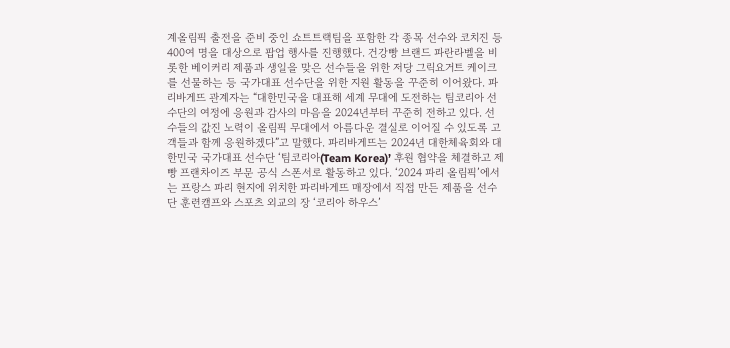계올림픽 출전을 준비 중인 쇼트트랙팀을 포함한 각 종목 선수와 코치진 등 400여 명을 대상으로 팝업 행사를 진행했다. 건강빵 브랜드 파란라벨을 비롯한 베이커리 제품과 생일을 맞은 선수들을 위한 저당 그릭요거트 케이크를 선물하는 등 국가대표 선수단을 위한 지원 활동을 꾸준히 이어왔다. 파리바게뜨 관계자는 “대한민국을 대표해 세계 무대에 도전하는 팀코리아 선수단의 여정에 응원과 감사의 마음을 2024년부터 꾸준히 전하고 있다. 선수들의 값진 노력이 올림픽 무대에서 아름다운 결실로 이어질 수 있도록 고객들과 함께 응원하겠다”고 말했다. 파리바게뜨는 2024년 대한체육회와 대한민국 국가대표 선수단 ‘팀코리아(Team Korea)’ 후원 협약을 체결하고 제빵 프랜차이즈 부문 공식 스폰서로 활동하고 있다. ‘2024 파리 올림픽’에서는 프랑스 파리 현지에 위치한 파리바게뜨 매장에서 직접 만든 제품을 선수단 훈련캠프와 스포츠 외교의 장 ‘코리아 하우스’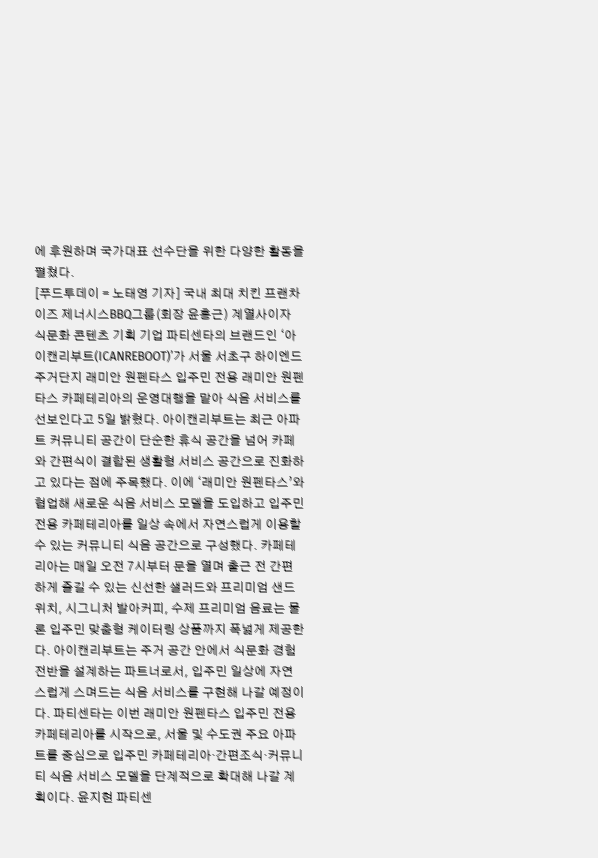에 후원하며 국가대표 선수단을 위한 다양한 활동을 펼쳤다.
[푸드투데이 = 노태영 기자] 국내 최대 치킨 프랜차이즈 제너시스BBQ그룹(회장 윤홍근) 계열사이자 식문화 콘텐츠 기획 기업 파티센타의 브랜드인 ‘아이캔리부트(ICANREBOOT)’가 서울 서초구 하이엔드 주거단지 래미안 원펜타스 입주민 전용 래미안 원펜타스 카페테리아의 운영대행을 맡아 식음 서비스를 선보인다고 5일 밝혔다. 아이캔리부트는 최근 아파트 커뮤니티 공간이 단순한 휴식 공간을 넘어 카페와 간편식이 결합된 생활형 서비스 공간으로 진화하고 있다는 점에 주목했다. 이에 ‘래미안 원펜타스’와 협업해 새로운 식음 서비스 모델을 도입하고 입주민 전용 카페테리아를 일상 속에서 자연스럽게 이용할 수 있는 커뮤니티 식음 공간으로 구성했다. 카페테리아는 매일 오전 7시부터 문을 열며 출근 전 간편하게 즐길 수 있는 신선한 샐러드와 프리미엄 샌드위치, 시그니처 발아커피, 수제 프리미엄 음료는 물론 입주민 맞춤형 케이터링 상품까지 폭넓게 제공한다. 아이캔리부트는 주거 공간 안에서 식문화 경험 전반을 설계하는 파트너로서, 입주민 일상에 자연스럽게 스며드는 식음 서비스를 구현해 나갈 예정이다. 파티센타는 이번 래미안 원펜타스 입주민 전용 카페테리아를 시작으로, 서울 및 수도권 주요 아파트를 중심으로 입주민 카페테리아·간편조식·커뮤니티 식음 서비스 모델을 단계적으로 확대해 나갈 계획이다. 윤지현 파티센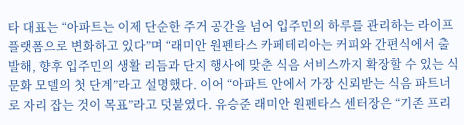타 대표는 “아파트는 이제 단순한 주거 공간을 넘어 입주민의 하루를 관리하는 라이프 플랫폼으로 변화하고 있다”며 “래미안 원펜타스 카페테리아는 커피와 간편식에서 출발해, 향후 입주민의 생활 리듬과 단지 행사에 맞춘 식음 서비스까지 확장할 수 있는 식문화 모델의 첫 단계”라고 설명했다. 이어 “아파트 안에서 가장 신뢰받는 식음 파트너로 자리 잡는 것이 목표”라고 덧붙였다. 유승준 래미안 원펜타스 센터장은 “기존 프리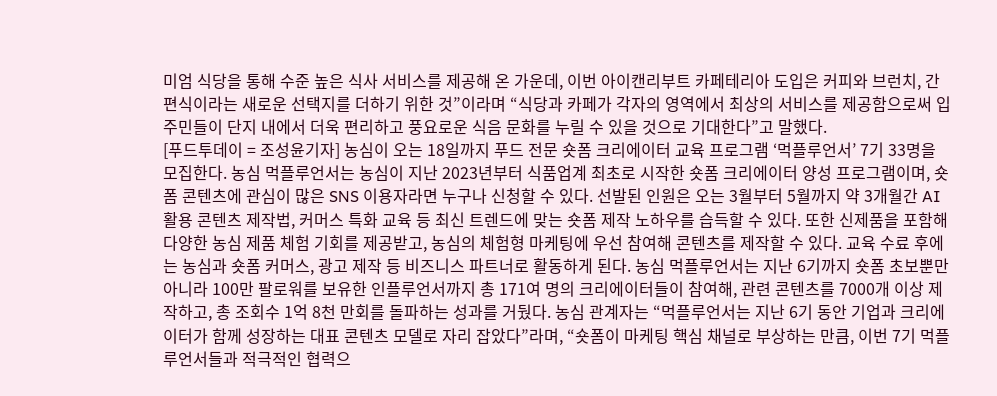미엄 식당을 통해 수준 높은 식사 서비스를 제공해 온 가운데, 이번 아이캔리부트 카페테리아 도입은 커피와 브런치, 간편식이라는 새로운 선택지를 더하기 위한 것”이라며 “식당과 카페가 각자의 영역에서 최상의 서비스를 제공함으로써 입주민들이 단지 내에서 더욱 편리하고 풍요로운 식음 문화를 누릴 수 있을 것으로 기대한다”고 말했다.
[푸드투데이 = 조성윤기자] 농심이 오는 18일까지 푸드 전문 숏폼 크리에이터 교육 프로그램 ‘먹플루언서’ 7기 33명을 모집한다. 농심 먹플루언서는 농심이 지난 2023년부터 식품업계 최초로 시작한 숏폼 크리에이터 양성 프로그램이며, 숏폼 콘텐츠에 관심이 많은 SNS 이용자라면 누구나 신청할 수 있다. 선발된 인원은 오는 3월부터 5월까지 약 3개월간 AI 활용 콘텐츠 제작법, 커머스 특화 교육 등 최신 트렌드에 맞는 숏폼 제작 노하우를 습득할 수 있다. 또한 신제품을 포함해 다양한 농심 제품 체험 기회를 제공받고, 농심의 체험형 마케팅에 우선 참여해 콘텐츠를 제작할 수 있다. 교육 수료 후에는 농심과 숏폼 커머스, 광고 제작 등 비즈니스 파트너로 활동하게 된다. 농심 먹플루언서는 지난 6기까지 숏폼 초보뿐만 아니라 100만 팔로워를 보유한 인플루언서까지 총 171여 명의 크리에이터들이 참여해, 관련 콘텐츠를 7000개 이상 제작하고, 총 조회수 1억 8천 만회를 돌파하는 성과를 거뒀다. 농심 관계자는 “먹플루언서는 지난 6기 동안 기업과 크리에이터가 함께 성장하는 대표 콘텐츠 모델로 자리 잡았다”라며, “숏폼이 마케팅 핵심 채널로 부상하는 만큼, 이번 7기 먹플루언서들과 적극적인 협력으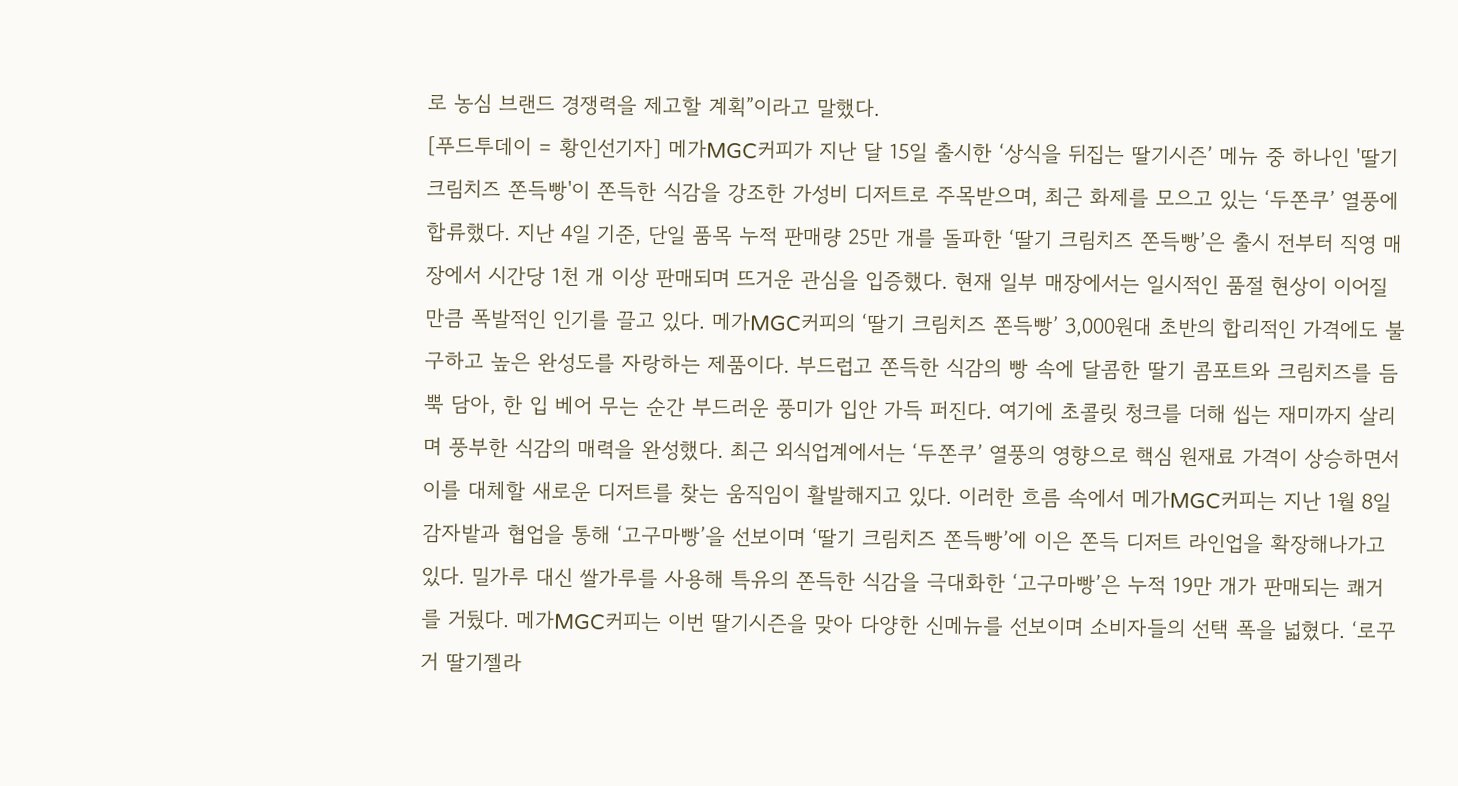로 농심 브랜드 경쟁력을 제고할 계획”이라고 말했다.
[푸드투데이 = 황인선기자] 메가MGC커피가 지난 달 15일 출시한 ‘상식을 뒤집는 딸기시즌’ 메뉴 중 하나인 '딸기 크림치즈 쫀득빵'이 쫀득한 식감을 강조한 가성비 디저트로 주목받으며, 최근 화제를 모으고 있는 ‘두쫀쿠’ 열풍에 합류했다. 지난 4일 기준, 단일 품목 누적 판매량 25만 개를 돌파한 ‘딸기 크림치즈 쫀득빵’은 출시 전부터 직영 매장에서 시간당 1천 개 이상 판매되며 뜨거운 관심을 입증했다. 현재 일부 매장에서는 일시적인 품절 현상이 이어질 만큼 폭발적인 인기를 끌고 있다. 메가MGC커피의 ‘딸기 크림치즈 쫀득빵’ 3,000원대 초반의 합리적인 가격에도 불구하고 높은 완성도를 자랑하는 제품이다. 부드럽고 쫀득한 식감의 빵 속에 달콤한 딸기 콤포트와 크림치즈를 듬뿍 담아, 한 입 베어 무는 순간 부드러운 풍미가 입안 가득 퍼진다. 여기에 초콜릿 청크를 더해 씹는 재미까지 살리며 풍부한 식감의 매력을 완성했다. 최근 외식업계에서는 ‘두쫀쿠’ 열풍의 영향으로 핵심 원재료 가격이 상승하면서 이를 대체할 새로운 디저트를 찾는 움직임이 활발해지고 있다. 이러한 흐름 속에서 메가MGC커피는 지난 1월 8일 감자밭과 협업을 통해 ‘고구마빵’을 선보이며 ‘딸기 크림치즈 쫀득빵’에 이은 쫀득 디저트 라인업을 확장해나가고 있다. 밀가루 대신 쌀가루를 사용해 특유의 쫀득한 식감을 극대화한 ‘고구마빵’은 누적 19만 개가 판매되는 쾌거를 거뒀다. 메가MGC커피는 이번 딸기시즌을 맞아 다양한 신메뉴를 선보이며 소비자들의 선택 폭을 넓혔다. ‘로꾸거 딸기젤라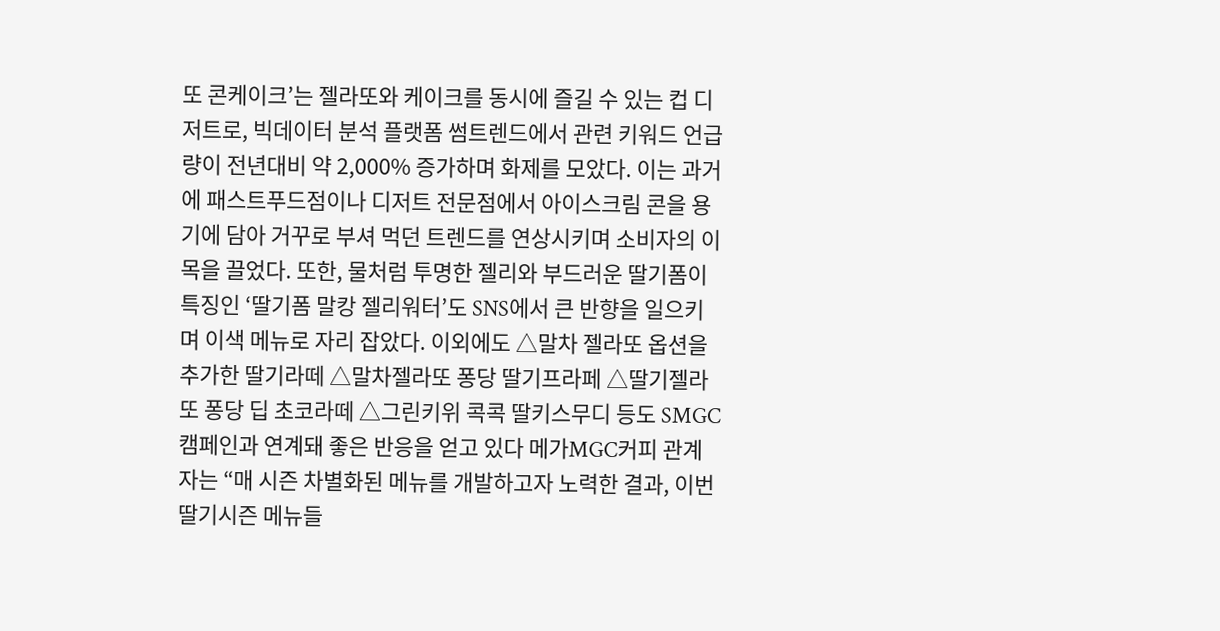또 콘케이크’는 젤라또와 케이크를 동시에 즐길 수 있는 컵 디저트로, 빅데이터 분석 플랫폼 썸트렌드에서 관련 키워드 언급량이 전년대비 약 2,000% 증가하며 화제를 모았다. 이는 과거에 패스트푸드점이나 디저트 전문점에서 아이스크림 콘을 용기에 담아 거꾸로 부셔 먹던 트렌드를 연상시키며 소비자의 이목을 끌었다. 또한, 물처럼 투명한 젤리와 부드러운 딸기폼이 특징인 ‘딸기폼 말캉 젤리워터’도 SNS에서 큰 반향을 일으키며 이색 메뉴로 자리 잡았다. 이외에도 △말차 젤라또 옵션을 추가한 딸기라떼 △말차젤라또 퐁당 딸기프라페 △딸기젤라또 퐁당 딥 초코라떼 △그린키위 콕콕 딸키스무디 등도 SMGC 캠페인과 연계돼 좋은 반응을 얻고 있다 메가MGC커피 관계자는 “매 시즌 차별화된 메뉴를 개발하고자 노력한 결과, 이번 딸기시즌 메뉴들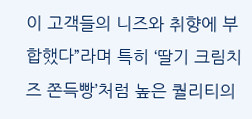이 고객들의 니즈와 취향에 부합했다”라며 특히 ‘딸기 크림치즈 쫀득빵’처럼 높은 퀄리티의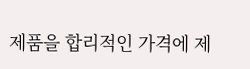제품을 합리적인 가격에 제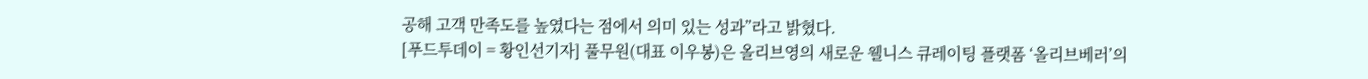공해 고객 만족도를 높였다는 점에서 의미 있는 성과”라고 밝혔다.
[푸드투데이 = 황인선기자] 풀무원(대표 이우봉)은 올리브영의 새로운 웰니스 큐레이팅 플랫폼 ‘올리브베러’의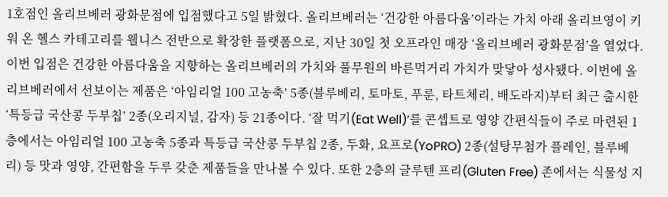1호점인 올리브베러 광화문점에 입점했다고 5일 밝혔다. 올리브베러는 ‘건강한 아름다움’이라는 가치 아래 올리브영이 키워 온 헬스 카테고리를 웰니스 전반으로 확장한 플랫폼으로, 지난 30일 첫 오프라인 매장 ‘올리브베러 광화문점’을 열었다. 이번 입점은 건강한 아름다움을 지향하는 올리브베러의 가치와 풀무원의 바른먹거리 가치가 맞닿아 성사됐다. 이번에 올리브베러에서 선보이는 제품은 ‘아임리얼 100 고농축’ 5종(블루베리, 토마토, 푸룬, 타트체리, 배도라지)부터 최근 출시한 ‘특등급 국산콩 두부칩’ 2종(오리지널, 감자) 등 21종이다. ‘잘 먹기(Eat Well)’를 콘셉트로 영양 간편식들이 주로 마련된 1층에서는 아임리얼 100 고농축 5종과 특등급 국산콩 두부칩 2종, 두화, 요프로(YoPRO) 2종(설탕무첨가 플레인, 블루베리) 등 맛과 영양, 간편함을 두루 갖춘 제품들을 만나볼 수 있다. 또한 2층의 글루텐 프리(Gluten Free) 존에서는 식물성 지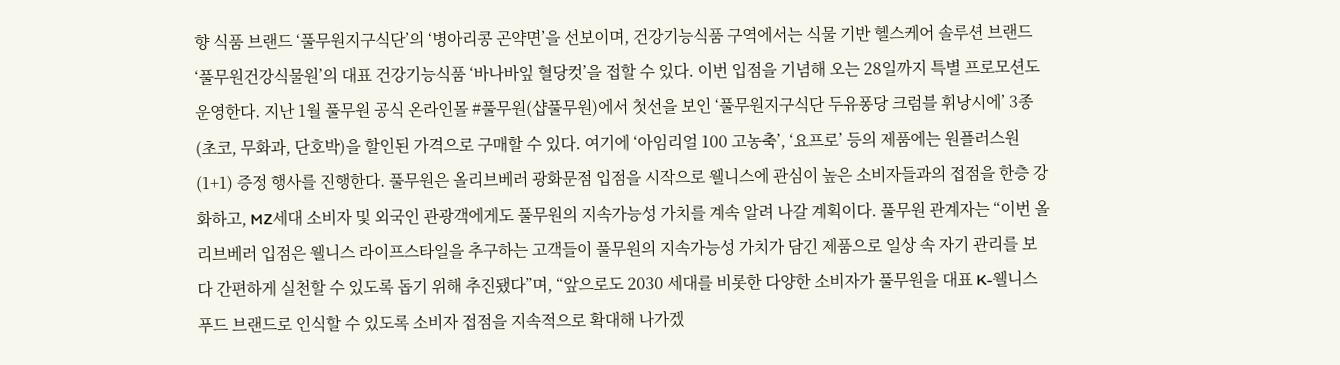향 식품 브랜드 ‘풀무원지구식단’의 ‘병아리콩 곤약면’을 선보이며, 건강기능식품 구역에서는 식물 기반 헬스케어 솔루션 브랜드 ‘풀무원건강식물원’의 대표 건강기능식품 ‘바나바잎 혈당컷’을 접할 수 있다. 이번 입점을 기념해 오는 28일까지 특별 프로모션도 운영한다. 지난 1월 풀무원 공식 온라인몰 #풀무원(샵풀무원)에서 첫선을 보인 ‘풀무원지구식단 두유퐁당 크럼블 휘낭시에’ 3종(초코, 무화과, 단호박)을 할인된 가격으로 구매할 수 있다. 여기에 ‘아임리얼 100 고농축’, ‘요프로’ 등의 제품에는 원플러스원(1+1) 증정 행사를 진행한다. 풀무원은 올리브베러 광화문점 입점을 시작으로 웰니스에 관심이 높은 소비자들과의 접점을 한층 강화하고, MZ세대 소비자 및 외국인 관광객에게도 풀무원의 지속가능성 가치를 계속 알려 나갈 계획이다. 풀무원 관계자는 “이번 올리브베러 입점은 웰니스 라이프스타일을 추구하는 고객들이 풀무원의 지속가능성 가치가 담긴 제품으로 일상 속 자기 관리를 보다 간편하게 실천할 수 있도록 돕기 위해 추진됐다”며, “앞으로도 2030 세대를 비롯한 다양한 소비자가 풀무원을 대표 K-웰니스 푸드 브랜드로 인식할 수 있도록 소비자 접점을 지속적으로 확대해 나가겠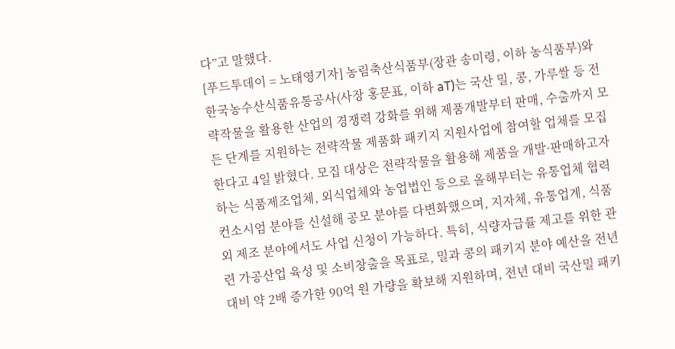다”고 말했다.
[푸드투데이 = 노태영기자] 농림축산식품부(장관 송미령, 이하 농식품부)와 한국농수산식품유통공사(사장 홍문표, 이하 aT)는 국산 밀, 콩, 가루쌀 등 전략작물을 활용한 산업의 경쟁력 강화를 위해 제품개발부터 판매, 수출까지 모든 단계를 지원하는 전략작물 제품화 패키지 지원사업에 참여할 업체를 모집한다고 4일 밝혔다. 모집 대상은 전략작물을 활용해 제품을 개발·판매하고자 하는 식품제조업체, 외식업체와 농업법인 등으로 올해부터는 유통업체 협력 컨소시엄 분야를 신설해 공모 분야를 다변화했으며, 지자체, 유통업계, 식품 외 제조 분야에서도 사업 신청이 가능하다. 특히, 식량자급률 제고를 위한 관련 가공산업 육성 및 소비창출을 목표로, 밀과 콩의 패키지 분야 예산을 전년 대비 약 2배 증가한 90억 원 가량을 확보해 지원하며, 전년 대비 국산밀 패키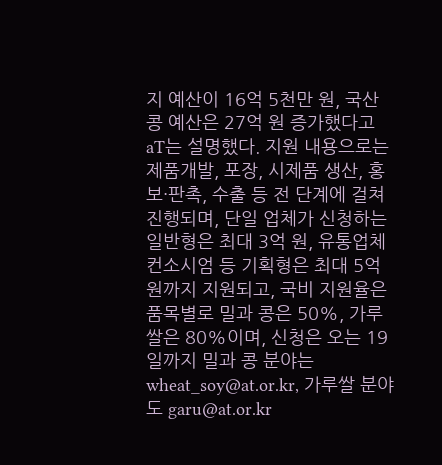지 예산이 16억 5천만 원, 국산콩 예산은 27억 원 증가했다고 aT는 설명했다. 지원 내용으로는 제품개발, 포장, 시제품 생산, 홍보·판촉, 수출 등 전 단계에 걸쳐 진행되며, 단일 업체가 신청하는 일반형은 최대 3억 원, 유통업체 컨소시엄 등 기획형은 최대 5억 원까지 지원되고, 국비 지원율은 품목별로 밀과 콩은 50%, 가루쌀은 80%이며, 신청은 오는 19일까지 밀과 콩 분야는 wheat_soy@at.or.kr, 가루쌀 분야도 garu@at.or.kr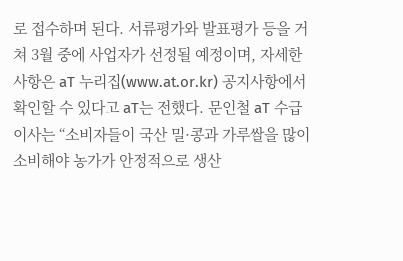로 접수하며 된다. 서류평가와 발표평가 등을 거쳐 3월 중에 사업자가 선정될 예정이며, 자세한 사항은 aT 누리집(www.at.or.kr) 공지사항에서 확인할 수 있다고 aT는 전했다. 문인철 aT 수급이사는 “소비자들이 국산 밀·콩과 가루쌀을 많이 소비해야 농가가 안정적으로 생산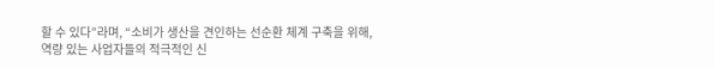할 수 있다”라며, “소비가 생산을 견인하는 선순환 체계 구축을 위해, 역량 있는 사업자들의 적극적인 신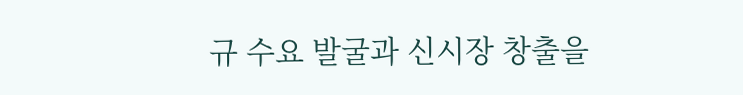규 수요 발굴과 신시장 창출을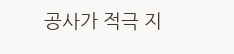공사가 적극 지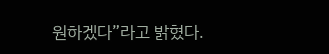원하겠다”라고 밝혔다.